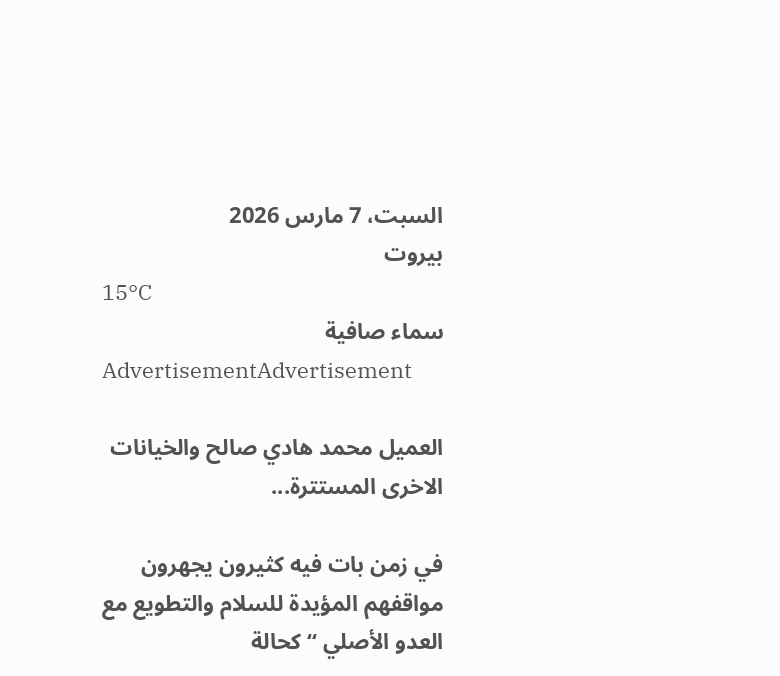السبت، 7 مارس 2026
بيروت
15°C
سماء صافية
AdvertisementAdvertisement

العميل محمد هادي صالح والخيانات الاخرى المستترة...

في زمن بات فيه كثيرون يجهرون مواقفهم المؤيدة للسلام والتطويع مع العدو الأصلي “كحالة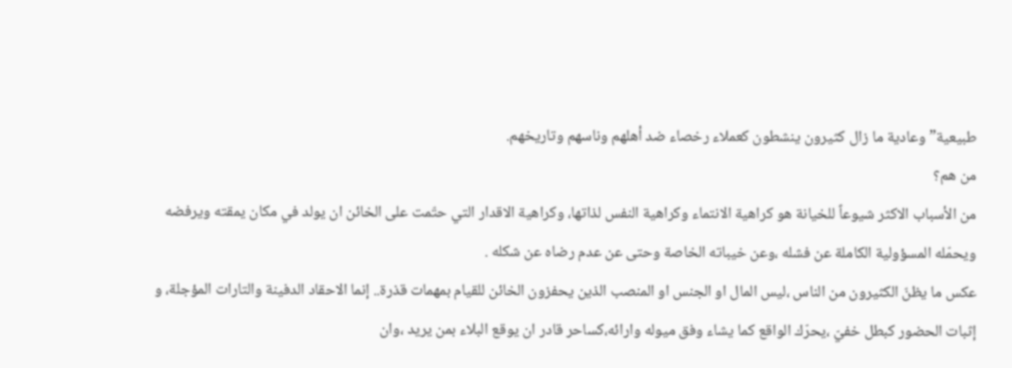طبيعية” وعادية ما زال كثيرون ينشطون كعملاء رخصاء ضد أهلهم وناسهم وتاريخهم.
من هم؟
من الأسباب الاكثر شيوعاً للخيانة هو كراهية الانتماء وكراهية النفس لذاتها، وكراهية الاقدار التي حتّمت على الخائن ان يولد في مكان يمقته ويرفضه ويحمّله المسؤولية الكاملة عن فشله ،وعن خيباته الخاصة وحتى عن عدم رضاه عن شكله .
عكس ما يظنّ الكثيرون من الناس ،ليس المال او الجنس او المنصب الذين يحفزون الخائن للقيام بمهمات قذرة.. إنما الاحقاد الدفينة والتارات المؤجلة، و إثبات الحضور كبطل خفيّ ،يحرّك الواقع كما يشاء وفق ميوله وارائه،كساحر قادر ان يوقع البلاء بمن يريد ،وان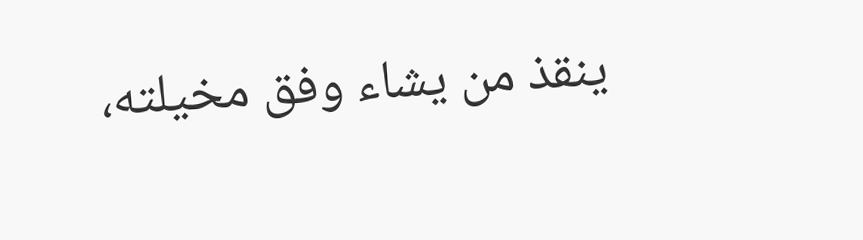ينقذ من يشاء وفق مخيلته،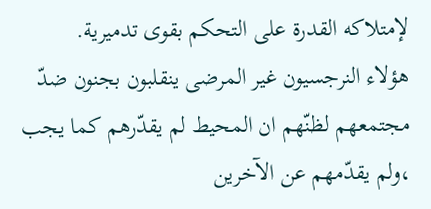لإمتلاكه القدرة على التحكم بقوى تدميرية.
هؤلاء النرجسيون غير المرضى ينقلبون بجنون ضدّ مجتمعهم لظنّهم ان المحيط لم يقدّرهم كما يجب ،ولم يقدّمهم عن الآخرين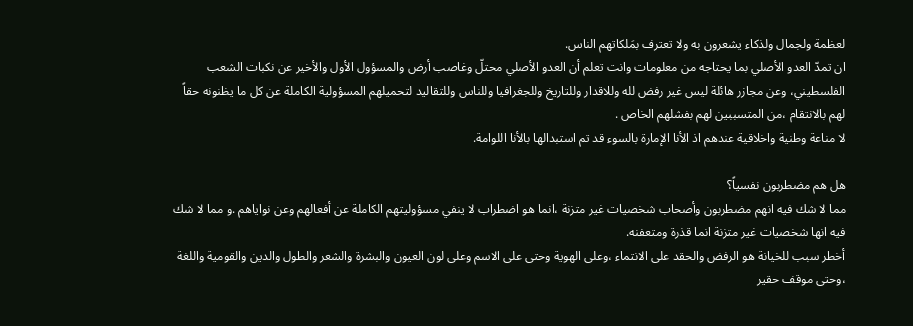لعظمة ولجمال ولذكاء يشعرون به ولا تعترف بمَلكاتهم الناس.
ان تمدّ العدو الأصلي بما يحتاجه من معلومات وانت تعلم أن العدو الأصلي محتلّ وغاصب أرض والمسؤول الأول والأخير عن نكبات الشعب الفلسطيني، وعن مجازر هائلة ليس غير رفض لله وللاقدار وللتاريخ وللجغرافيا وللناس وللتقاليد لتحميلهم المسؤولية الكاملة عن كل ما يظنونه حقاً لهم بالانتقام ،من المتسببين لهم بفشلهم الخاص .
لا مناعة وطنية واخلاقية عندهم اذ الأنا الإمارة بالسوء قد تم استبدالها بالأنا اللوامة.

هل هم مضطربون نفسياً؟
مما لا شك فيه انهم مضطربون وأصحاب شخصيات غير متزنة ،انما هو اضطراب لا ينفي مسؤوليتهم الكاملة عن أفعالهم وعن نواياهم .و مما لا شك فيه انها شخصيات غير متزنة انما قذرة ومتعفنه.
أخطر سبب للخيانة هو الرفض والحقد على الانتماء ،وعلى الهوية وحتى على الاسم وعلى لون العيون والبشرة والشعر والطول والدين والقومية واللغة ،وحتى موقف حقير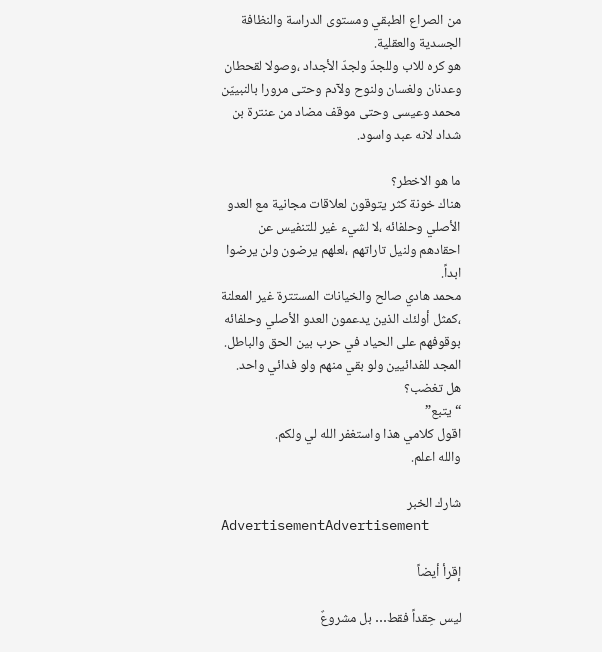من الصراع الطبقي ومستوى الدراسة والنظافة الجسدية والعقلية.
هو كره للاب وللجدّ ولجدّ الأجداد ،وصولا لقحطان وعدنان ولغسان ولنوح ولآدم وحتى مرورا بالنبييّن محمد وعيسى وحتى موقف مضاد من عنترة بن شداد لانه عبد واسود.

ما هو الاخطر؟
هناك خونة كثر يتوقون لعلاقات مجانية مع العدو الأصلي وحلفائه ،لا لشيء غير للتنفيس عن احقادهم ولنيل تاراتهم ،لعلهم يرضون ولن يرضوا ابداً.
محمد هادي صالح والخيانات المستترة غير المعلنة ،كمثل أولئك الذين يدعمون العدو الأصلي وحلفائه بوقوفهم على الحياد في حرب بين الحق والباطل.
المجد للفدائيين ولو بقي منهم ولو فدائي واحد.
هل تغضب؟
“يتبع”
اقول كلامي هذا واستغفر الله لي ولكم.
والله اعلم.

شارك الخبر
AdvertisementAdvertisement

إقرأ أيضاً

ليس حِقداً فقط… بل مشروعٌ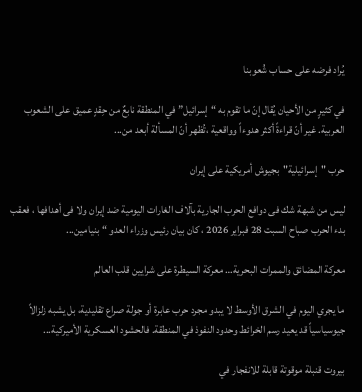يُراد فرضه على حساب شُعوبنا

في كثيرٍ من الأحيان يُقال إنّ ما تقوم به “إسرائيل” في المنطقة نابعٌ من حِقدٍ عميق على الشعوب العربية. غير أنّ قراءةً أكثر هدوءاً وواقعية ،تُظهر أنّ المسألة أبعد من...

حرب "إسرائيلية"بجيوش أمريكية على إيران

ليس من شبهة شك فى دوافع الحرب الجارية بآلاف الغارات اليومية ضد إيران ولا فى أهدافها ، فعقب بدء الحرب صباح السبت 28 فبراير 2026 ، كان بيان رئيس وزراء العدو “بنيامين...

معركة المضائق والممرات البحرية… معركة السيطرة على شرايين قلب العالم

ما يجري اليوم في الشرق الأوسط لا يبدو مجرد حرب عابرة أو جولة صراع تقليدية، بل يشبه زلزالاً جيوسياسياً قد يعيد رسم الخرائط وحدود النفوذ في المنطقة. فالحشود العسكرية الأميركية...

بيروت قنبلة موقوتة قابلة للانفجار في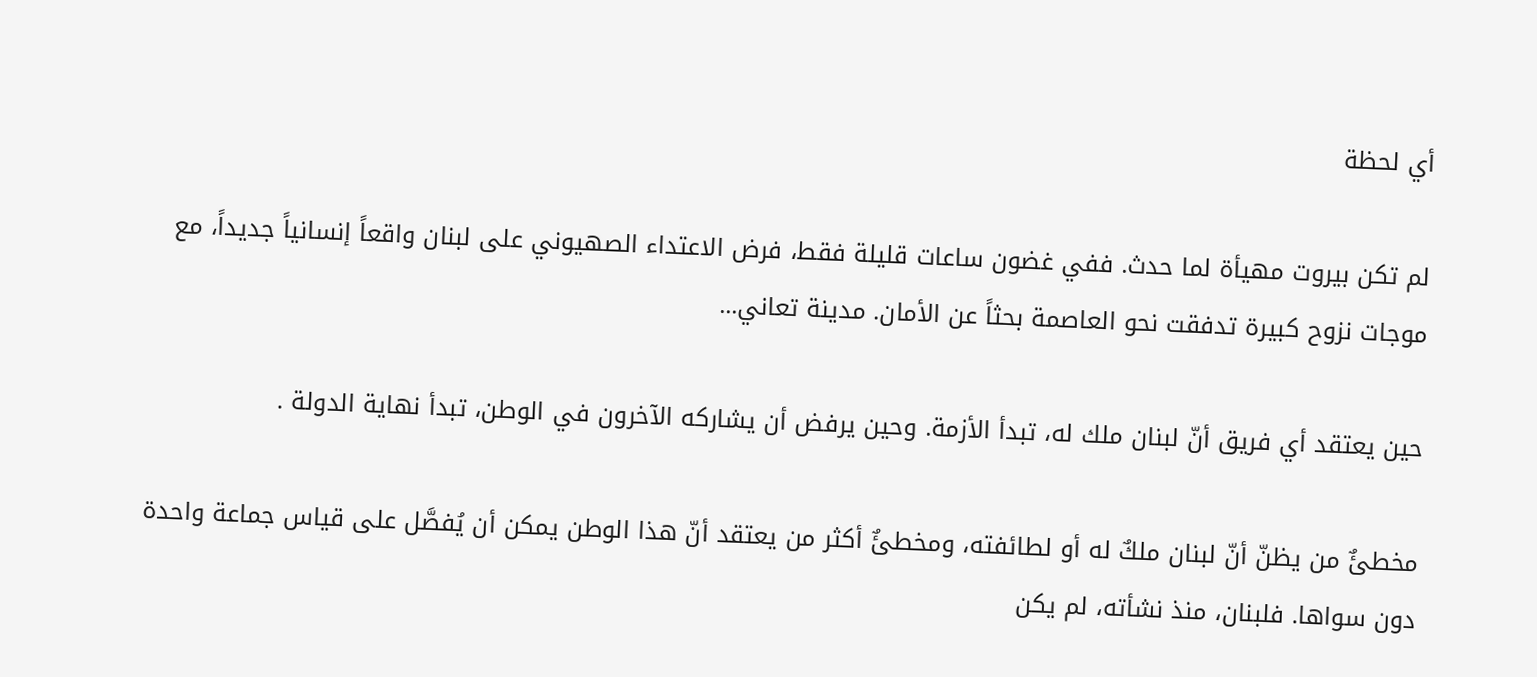أي لحظة

لم تكن بيروت مهيأة لما حدث. ففي غضون ساعات قليلة فقط، فرض الاعتداء الصهيوني على لبنان واقعاً إنسانياً جديداً، مع موجات نزوح كبيرة تدفقت نحو العاصمة بحثاً عن الأمان. مدينة تعاني...

حين يعتقد أي فريق أنّ لبنان ملك له، تبدأ الأزمة. وحين يرفض أن يشاركه الآخرون في الوطن، تبدأ نهاية الدولة .

مخطئٌ من يظنّ أنّ لبنان ملكٌ له أو لطائفته، ومخطئٌ أكثر من يعتقد أنّ هذا الوطن يمكن أن يُفصَّل على قياس جماعة واحدة دون سواها. فلبنان، منذ نشأته، لم يكن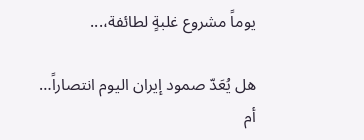يوماً مشروع غلبةٍ لطائفة،...

هل يُعَدّ صمود إيران اليوم انتصاراً… أم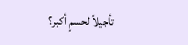تأجيلاً لحسمٍ أكبر؟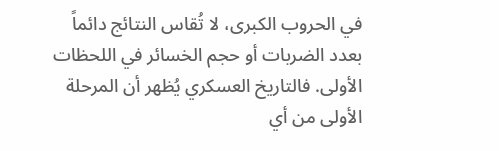في الحروب الكبرى، لا تُقاس النتائج دائماً بعدد الضربات أو حجم الخسائر في اللحظات الأولى. فالتاريخ العسكري يُظهر أن المرحلة الأولى من أي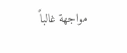مواجهة غالباً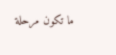ما تكون مرحلة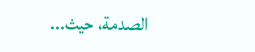الصدمة، حيث...